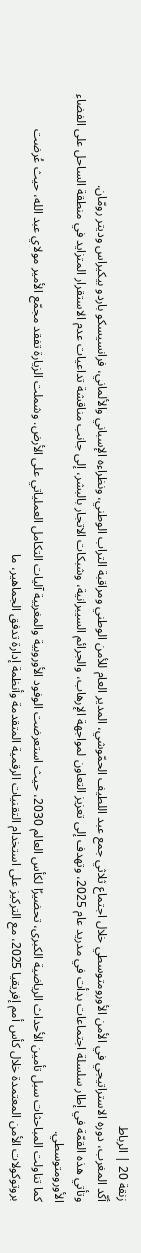زنقة 20 | الرباط
أكّد المغرب، دوره الاستراتيجي في الأمن الأورومتوسطي خلال اجتماع ثلاثي جمع عبد اللطيف الحمّوشي، المدير العام للأمن الوطني ومراقبة التراب الوطني، ونظراءه الإسباني والألماني، فرانسيسكو باردو بيكيراس وديتر رومّان.
وتأتي هذه القمّة في إطار سلسلة اجتماعات بدأت في مدريد عام 2025، وتهدف إلى تعزيز التعاون لمواجهة الإرهاب، والجرائم السيبرانية، وشبكات الاتجار بالبشر، إلى جانب مناقشة تداعيات عدم الاستقرار المتزايد في منطقة الساحل على الفضاء الأورومتوسطي.
كما تناولت المباحثات سبل تأمين الأحداث الرياضية الكبرى، تحضيرًا لكأس العالم 2030، حيث استعرضت الوفود الأوروبية والمغربية آليات التكامل العملياتي على الأرض. وشملت الزيارة تفقد مجمّع الأمير مولاي عبد الله، حيث عُرضت بروتوكولات الأمن المعتمدة خلال كأس أمم إفريقيا 2025، مع التركيز على استخدام التقنيات الرقمية المتقدمة وأنظمة إدارة تدفق الجماهير، ما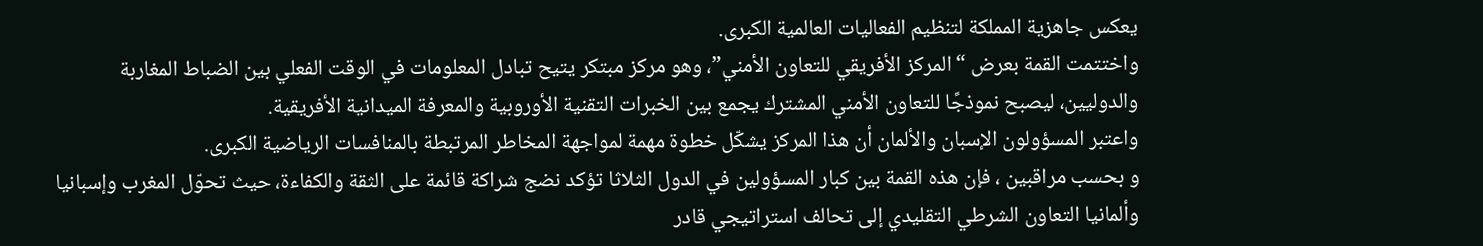يعكس جاهزية المملكة لتنظيم الفعاليات العالمية الكبرى.
واختتمت القمة بعرض “المركز الأفريقي للتعاون الأمني”، وهو مركز مبتكر يتيح تبادل المعلومات في الوقت الفعلي بين الضباط المغاربة والدوليين، ليصبح نموذجًا للتعاون الأمني المشترك يجمع بين الخبرات التقنية الأوروبية والمعرفة الميدانية الأفريقية.
واعتبر المسؤولون الإسبان والألمان أن هذا المركز يشكّل خطوة مهمة لمواجهة المخاطر المرتبطة بالمنافسات الرياضية الكبرى.
و بحسب مراقبين ، فإن هذه القمة بين كبار المسؤولين في الدول الثلاثا تؤكد نضج شراكة قائمة على الثقة والكفاءة، حيث تحوّل المغرب وإسبانيا وألمانيا التعاون الشرطي التقليدي إلى تحالف استراتيجي قادر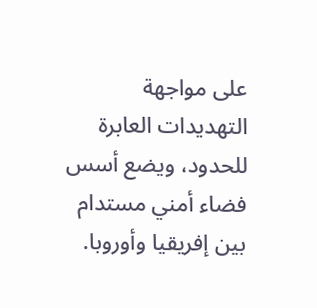على مواجهة التهديدات العابرة للحدود، ويضع أسس فضاء أمني مستدام بين إفريقيا وأوروبا.